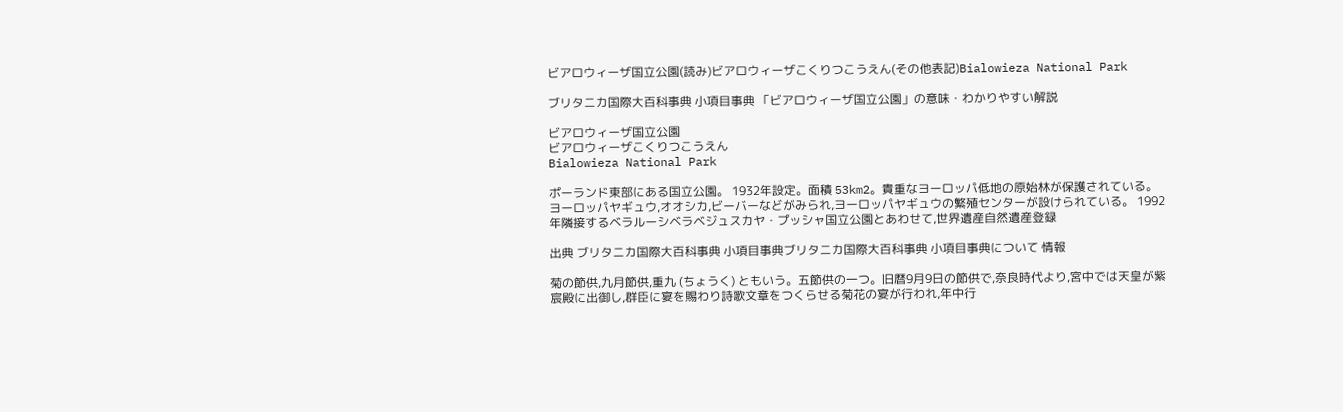ビアロウィーザ国立公園(読み)ビアロウィーザこくりつこうえん(その他表記)Bialowieza National Park

ブリタニカ国際大百科事典 小項目事典 「ビアロウィーザ国立公園」の意味・わかりやすい解説

ビアロウィーザ国立公園
ビアロウィーザこくりつこうえん
Bialowieza National Park

ポーランド東部にある国立公園。 1932年設定。面積 53km2。貴重なヨーロッパ低地の原始林が保護されている。ヨーロッパヤギュウ,オオシカ,ビーバーなどがみられ,ヨーロッパヤギュウの繁殖センターが設けられている。 1992年隣接するベラルーシベラベジュスカヤ・プッシャ国立公園とあわせて,世界遺産自然遺産登録

出典 ブリタニカ国際大百科事典 小項目事典ブリタニカ国際大百科事典 小項目事典について 情報

菊の節供,九月節供,重九 (ちょうく) ともいう。五節供の一つ。旧暦9月9日の節供で,奈良時代より,宮中では天皇が紫宸殿に出御し,群臣に宴を賜わり詩歌文章をつくらせる菊花の宴が行われ,年中行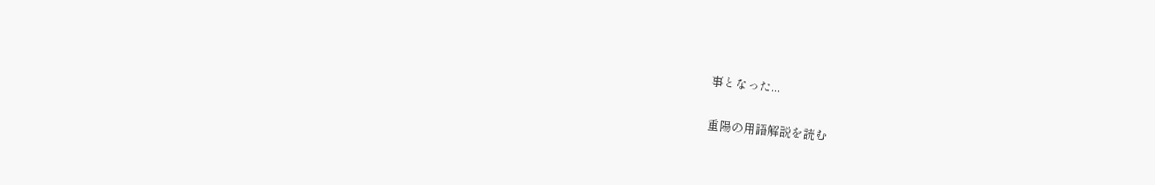事となった...

重陽の用語解説を読む